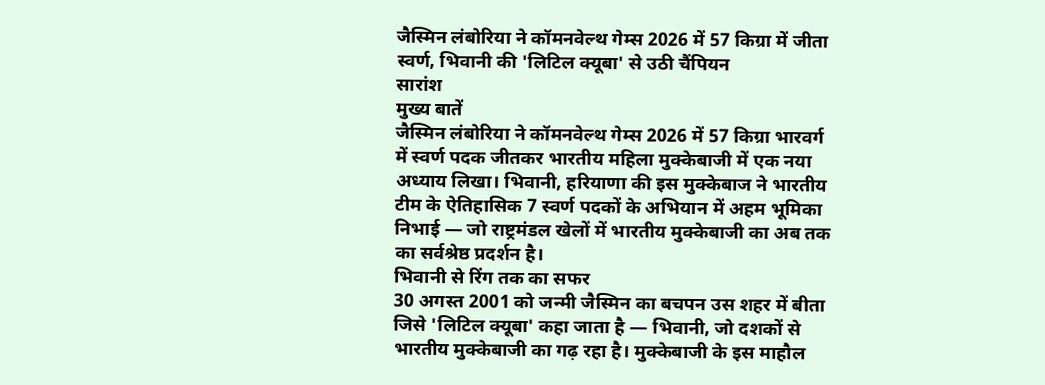जैस्मिन लंबोरिया ने कॉमनवेल्थ गेम्स 2026 में 57 किग्रा में जीता स्वर्ण, भिवानी की 'लिटिल क्यूबा' से उठी चैंपियन
सारांश
मुख्य बातें
जैस्मिन लंबोरिया ने कॉमनवेल्थ गेम्स 2026 में 57 किग्रा भारवर्ग में स्वर्ण पदक जीतकर भारतीय महिला मुक्केबाजी में एक नया अध्याय लिखा। भिवानी, हरियाणा की इस मुक्केबाज ने भारतीय टीम के ऐतिहासिक 7 स्वर्ण पदकों के अभियान में अहम भूमिका निभाई — जो राष्ट्रमंडल खेलों में भारतीय मुक्केबाजी का अब तक का सर्वश्रेष्ठ प्रदर्शन है।
भिवानी से रिंग तक का सफर
30 अगस्त 2001 को जन्मी जैस्मिन का बचपन उस शहर में बीता जिसे 'लिटिल क्यूबा' कहा जाता है — भिवानी, जो दशकों से भारतीय मुक्केबाजी का गढ़ रहा है। मुक्केबाजी के इस माहौल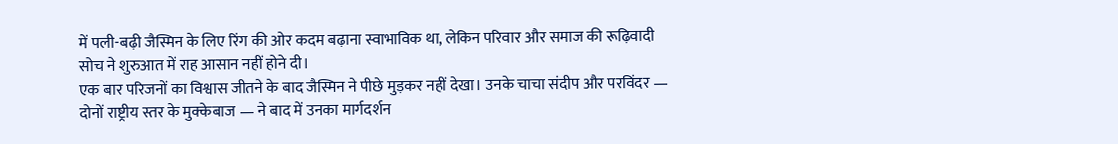में पली-बढ़ी जैस्मिन के लिए रिंग की ओर कदम बढ़ाना स्वाभाविक था, लेकिन परिवार और समाज की रूढ़िवादी सोच ने शुरुआत में राह आसान नहीं होने दी।
एक बार परिजनों का विश्वास जीतने के बाद जैस्मिन ने पीछे मुड़कर नहीं देखा। उनके चाचा संदीप और परविंदर — दोनों राष्ट्रीय स्तर के मुक्केबाज — ने बाद में उनका मार्गदर्शन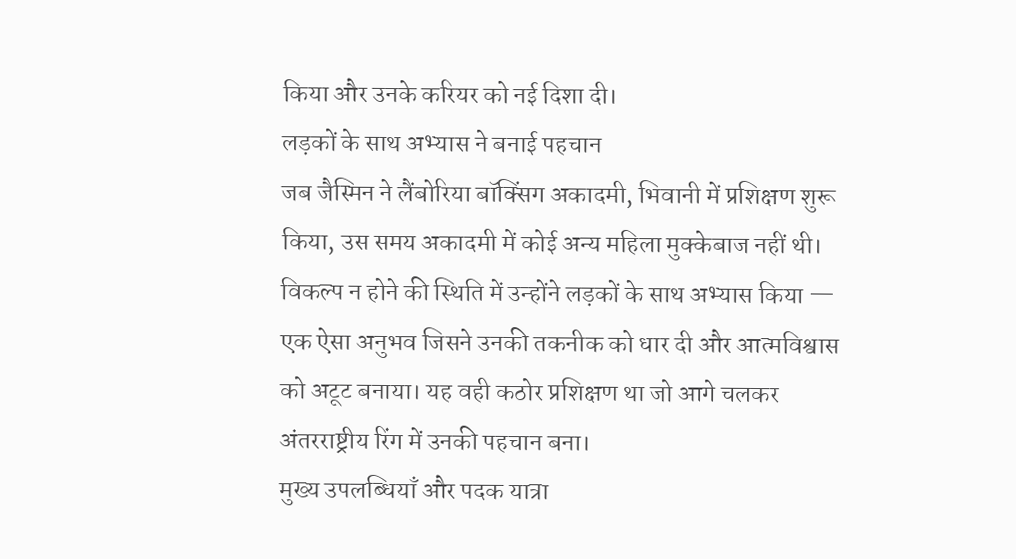किया और उनके करियर को नई दिशा दी।
लड़कों के साथ अभ्यास ने बनाई पहचान
जब जैस्मिन ने लैंबोरिया बॉक्सिंग अकादमी, भिवानी में प्रशिक्षण शुरू किया, उस समय अकादमी में कोई अन्य महिला मुक्केबाज नहीं थी। विकल्प न होने की स्थिति में उन्होंने लड़कों के साथ अभ्यास किया — एक ऐसा अनुभव जिसने उनकी तकनीक को धार दी और आत्मविश्वास को अटूट बनाया। यह वही कठोर प्रशिक्षण था जो आगे चलकर अंतरराष्ट्रीय रिंग में उनकी पहचान बना।
मुख्य उपलब्धियाँ और पदक यात्रा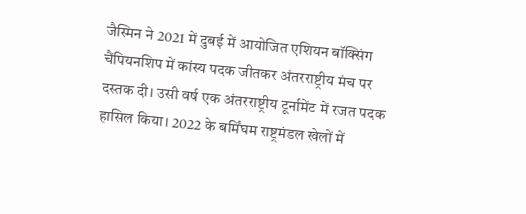जैस्मिन ने 2021 में दुबई में आयोजित एशियन बॉक्सिंग चैंपियनशिप में कांस्य पदक जीतकर अंतरराष्ट्रीय मंच पर दस्तक दी। उसी वर्ष एक अंतरराष्ट्रीय टूर्नामेंट में रजत पदक हासिल किया। 2022 के बर्मिंघम राष्ट्रमंडल खेलों में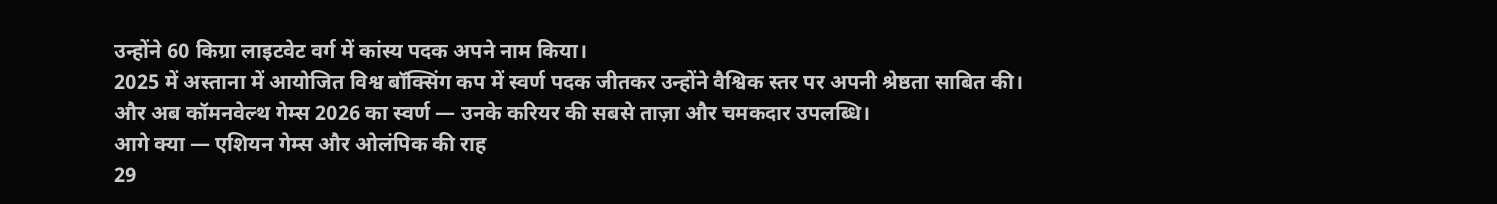उन्होंने 60 किग्रा लाइटवेट वर्ग में कांस्य पदक अपने नाम किया।
2025 में अस्ताना में आयोजित विश्व बॉक्सिंग कप में स्वर्ण पदक जीतकर उन्होंने वैश्विक स्तर पर अपनी श्रेष्ठता साबित की। और अब कॉमनवेल्थ गेम्स 2026 का स्वर्ण — उनके करियर की सबसे ताज़ा और चमकदार उपलब्धि।
आगे क्या — एशियन गेम्स और ओलंपिक की राह
29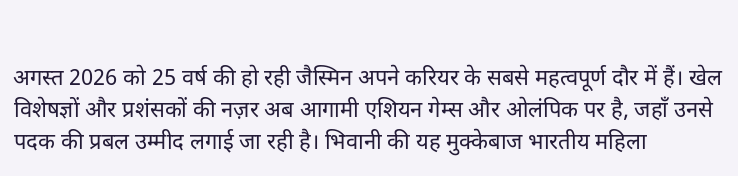अगस्त 2026 को 25 वर्ष की हो रही जैस्मिन अपने करियर के सबसे महत्वपूर्ण दौर में हैं। खेल विशेषज्ञों और प्रशंसकों की नज़र अब आगामी एशियन गेम्स और ओलंपिक पर है, जहाँ उनसे पदक की प्रबल उम्मीद लगाई जा रही है। भिवानी की यह मुक्केबाज भारतीय महिला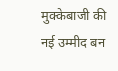मुक्केबाजी की नई उम्मीद बन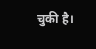चुकी है।